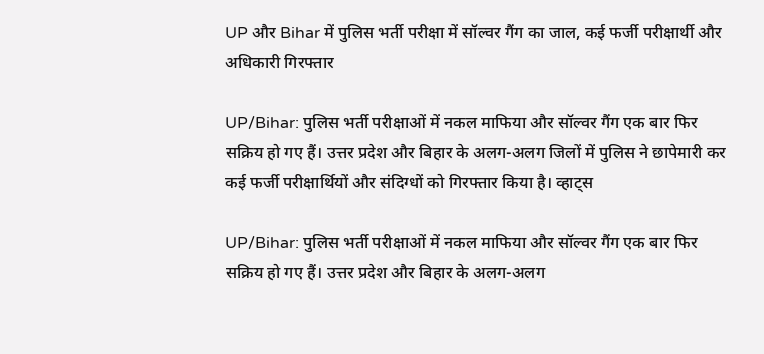UP और Bihar में पुलिस भर्ती परीक्षा में सॉल्वर गैंग का जाल, कई फर्जी परीक्षार्थी और अधिकारी गिरफ्तार

UP/Bihar: पुलिस भर्ती परीक्षाओं में नकल माफिया और सॉल्वर गैंग एक बार फिर सक्रिय हो गए हैं। उत्तर प्रदेश और बिहार के अलग-अलग जिलों में पुलिस ने छापेमारी कर कई फर्जी परीक्षार्थियों और संदिग्धों को गिरफ्तार किया है। व्हाट्स

UP/Bihar: पुलिस भर्ती परीक्षाओं में नकल माफिया और सॉल्वर गैंग एक बार फिर सक्रिय हो गए हैं। उत्तर प्रदेश और बिहार के अलग-अलग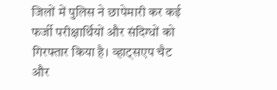जिलों में पुलिस ने छापेमारी कर कई फर्जी परीक्षार्थियों और संदिग्धों को गिरफ्तार किया है। व्हाट्सएप चैट और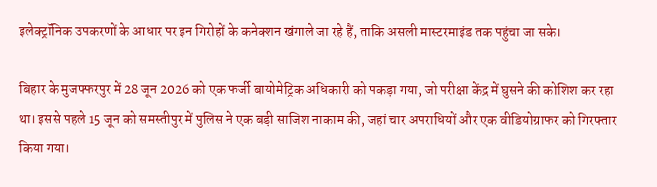इलेक्ट्रॉनिक उपकरणों के आधार पर इन गिरोहों के कनेक्शन खंगाले जा रहे हैं, ताकि असली मास्टरमाइंड तक पहुंचा जा सके।

बिहार के मुजफ्फरपुर में 28 जून 2026 को एक फर्जी बायोमेट्रिक अधिकारी को पकड़ा गया, जो परीक्षा केंद्र में घुसने की कोशिश कर रहा था। इससे पहले 15 जून को समस्तीपुर में पुलिस ने एक बड़ी साजिश नाकाम की, जहां चार अपराधियों और एक वीडियोग्राफर को गिरफ्तार किया गया।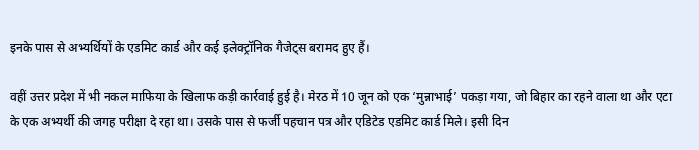इनके पास से अभ्यर्थियों के एडमिट कार्ड और कई इलेक्ट्रॉनिक गैजेट्स बरामद हुए हैं।

वहीं उत्तर प्रदेश में भी नकल माफिया के खिलाफ कड़ी कार्रवाई हुई है। मेरठ में 10 जून को एक ‘मुन्नाभाई’ पकड़ा गया, जो बिहार का रहने वाला था और एटा के एक अभ्यर्थी की जगह परीक्षा दे रहा था। उसके पास से फर्जी पहचान पत्र और एडिटेड एडमिट कार्ड मिले। इसी दिन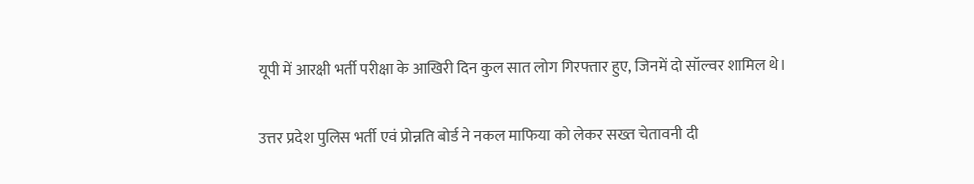यूपी में आरक्षी भर्ती परीक्षा के आखिरी दिन कुल सात लोग गिरफ्तार हुए, जिनमें दो सॉल्वर शामिल थे।

उत्तर प्रदेश पुलिस भर्ती एवं प्रोन्नति बोर्ड ने नकल माफिया को लेकर सख्त चेतावनी दी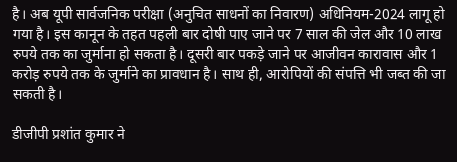है। अब यूपी सार्वजनिक परीक्षा (अनुचित साधनों का निवारण) अधिनियम-2024 लागू हो गया है। इस कानून के तहत पहली बार दोषी पाए जाने पर 7 साल की जेल और 10 लाख रुपये तक का जुर्माना हो सकता है। दूसरी बार पकड़े जाने पर आजीवन कारावास और 1 करोड़ रुपये तक के जुर्माने का प्रावधान है। साथ ही, आरोपियों की संपत्ति भी जब्त की जा सकती है।

डीजीपी प्रशांत कुमार ने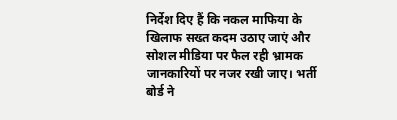निर्देश दिए हैं कि नकल माफिया के खिलाफ सख्त कदम उठाए जाएं और सोशल मीडिया पर फैल रही भ्रामक जानकारियों पर नजर रखी जाए। भर्ती बोर्ड ने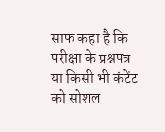साफ कहा है कि परीक्षा के प्रश्नपत्र या किसी भी कंटेंट को सोशल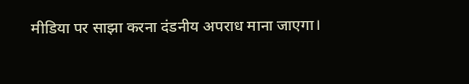मीडिया पर साझा करना दंडनीय अपराध माना जाएगा।